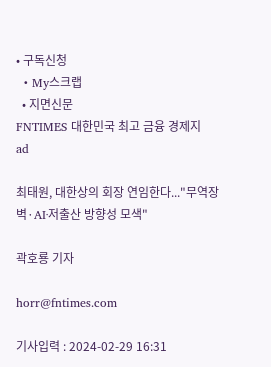• 구독신청
  • My스크랩
  • 지면신문
FNTIMES 대한민국 최고 금융 경제지
ad

최태원, 대한상의 회장 연임한다..."무역장벽·AI·저출산 방향성 모색"

곽호룡 기자

horr@fntimes.com

기사입력 : 2024-02-29 16:31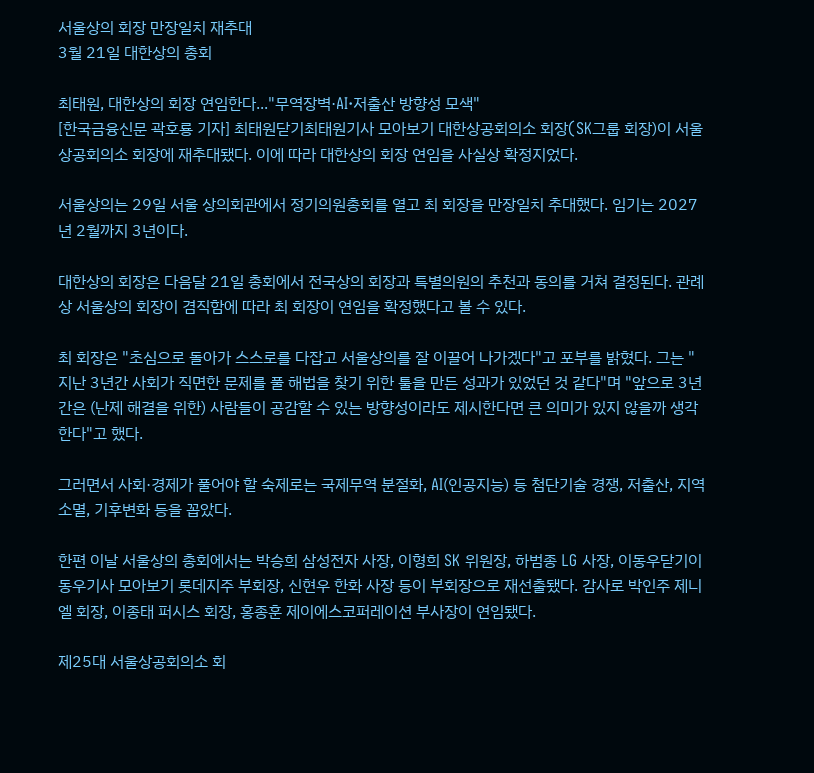서울상의 회장 만장일치 재추대
3월 21일 대한상의 총회

최태원, 대한상의 회장 연임한다..."무역장벽·AI·저출산 방향성 모색"
[한국금융신문 곽호룡 기자] 최태원닫기최태원기사 모아보기 대한상공회의소 회장(SK그룹 회장)이 서울상공회의소 회장에 재추대됐다. 이에 따라 대한상의 회장 연임을 사실상 확정지었다.

서울상의는 29일 서울 상의회관에서 정기의원총회를 열고 최 회장을 만장일치 추대했다. 임기는 2027년 2월까지 3년이다.

대한상의 회장은 다음달 21일 총회에서 전국상의 회장과 특별의원의 추천과 동의를 거쳐 결정된다. 관례상 서울상의 회장이 겸직함에 따라 최 회장이 연임을 확정했다고 볼 수 있다.

최 회장은 "초심으로 돌아가 스스로를 다잡고 서울상의를 잘 이끌어 나가겠다"고 포부를 밝혔다. 그는 "지난 3년간 사회가 직면한 문제를 풀 해법을 찾기 위한 툴을 만든 성과가 있었던 것 같다"며 "앞으로 3년간은 (난제 해결을 위한) 사람들이 공감할 수 있는 방향성이라도 제시한다면 큰 의미가 있지 않을까 생각한다"고 했다.

그러면서 사회·경제가 풀어야 할 숙제로는 국제무역 분절화, AI(인공지능) 등 첨단기술 경쟁, 저출산, 지역소멸, 기후변화 등을 꼽았다.

한편 이날 서울상의 총회에서는 박승희 삼성전자 사장, 이형희 SK 위원장, 하범종 LG 사장, 이동우닫기이동우기사 모아보기 롯데지주 부회장, 신현우 한화 사장 등이 부회장으로 재선출됐다. 감사로 박인주 제니엘 회장, 이종태 퍼시스 회장, 홍종훈 제이에스코퍼레이션 부사장이 연임됐다.

제25대 서울상공회의소 회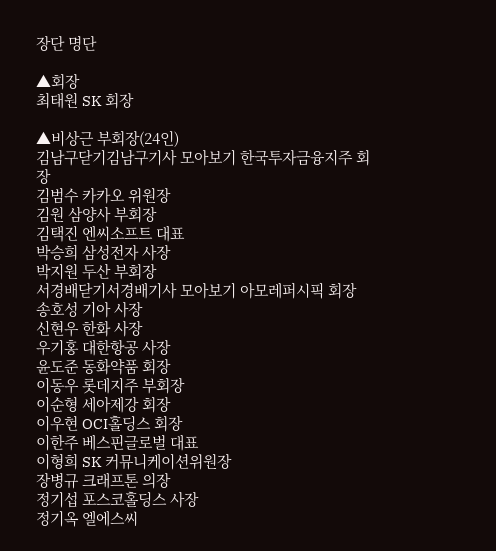장단 명단

▲회장
최태원 SK 회장

▲비상근 부회장(24인)
김남구닫기김남구기사 모아보기 한국투자금융지주 회장
김범수 카카오 위원장
김원 삼양사 부회장
김택진 엔씨소프트 대표
박승희 삼성전자 사장
박지원 두산 부회장
서경배닫기서경배기사 모아보기 아모레퍼시픽 회장
송호성 기아 사장
신현우 한화 사장
우기홍 대한항공 사장
윤도준 동화약품 회장
이동우 롯데지주 부회장
이순형 세아제강 회장
이우현 OCI홀딩스 회장
이한주 베스핀글로벌 대표
이형희 SK 커뮤니케이션위원장
장병규 크래프톤 의장
정기섭 포스코홀딩스 사장
정기옥 엘에스씨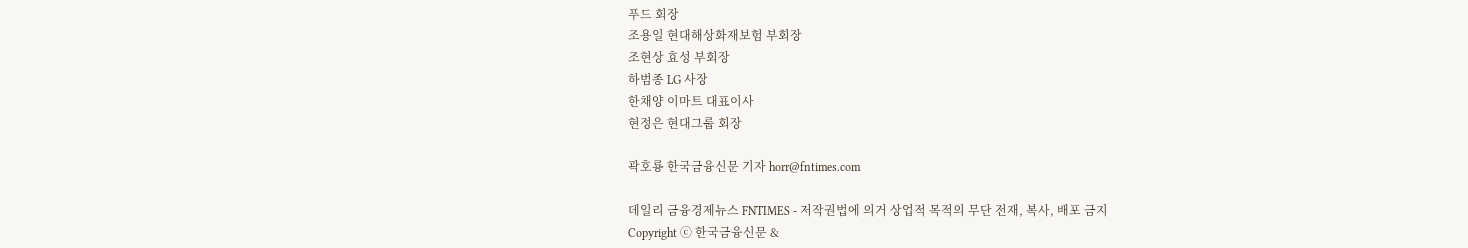푸드 회장
조용일 현대해상화재보험 부회장
조현상 효성 부회장
하범종 LG 사장
한채양 이마트 대표이사
현정은 현대그룹 회장

곽호룡 한국금융신문 기자 horr@fntimes.com

데일리 금융경제뉴스 FNTIMES - 저작권법에 의거 상업적 목적의 무단 전재, 복사, 배포 금지
Copyright ⓒ 한국금융신문 &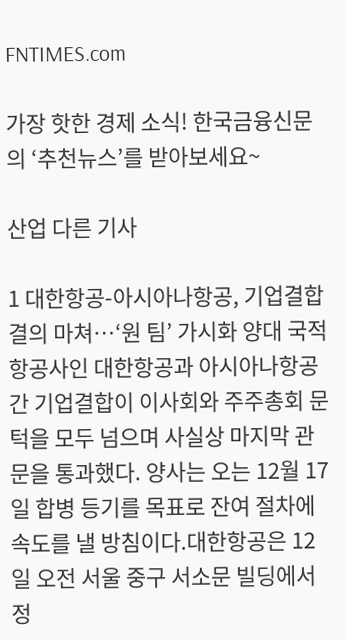FNTIMES.com

가장 핫한 경제 소식! 한국금융신문의 ‘추천뉴스’를 받아보세요~

산업 다른 기사

1 대한항공-아시아나항공, 기업결합 결의 마쳐…‘원 팀’ 가시화 양대 국적항공사인 대한항공과 아시아나항공 간 기업결합이 이사회와 주주총회 문턱을 모두 넘으며 사실상 마지막 관문을 통과했다. 양사는 오는 12월 17일 합병 등기를 목표로 잔여 절차에 속도를 낼 방침이다.대한항공은 12일 오전 서울 중구 서소문 빌딩에서 정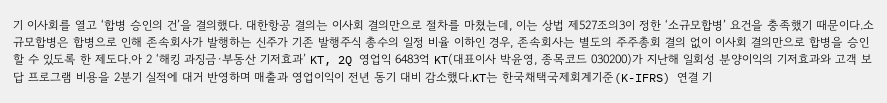기 이사회를 열고 ‘합병 승인의 건’을 결의했다. 대한항공 결의는 이사회 결의만으로 절차를 마쳤는데, 이는 상법 제527조의3이 정한 ‘소규모합병’ 요건을 충족했기 때문이다.소규모합병은 합병으로 인해 존속회사가 발행하는 신주가 기존 발행주식 총수의 일정 비율 이하인 경우, 존속회사는 별도의 주주총회 결의 없이 이사회 결의만으로 합병을 승인할 수 있도록 한 제도다.아 2 ‘해킹 과징금·부동산 기저효과’ KT, 2Q 영업익 6483억 KT(대표이사 박윤영, 종목코드 030200)가 지난해 일회성 분양이익의 기저효과와 고객 보답 프로그램 비용을 2분기 실적에 대거 반영하며 매출과 영업이익이 전년 동기 대비 감소했다.KT는 한국채택국제회계기준(K-IFRS) 연결 기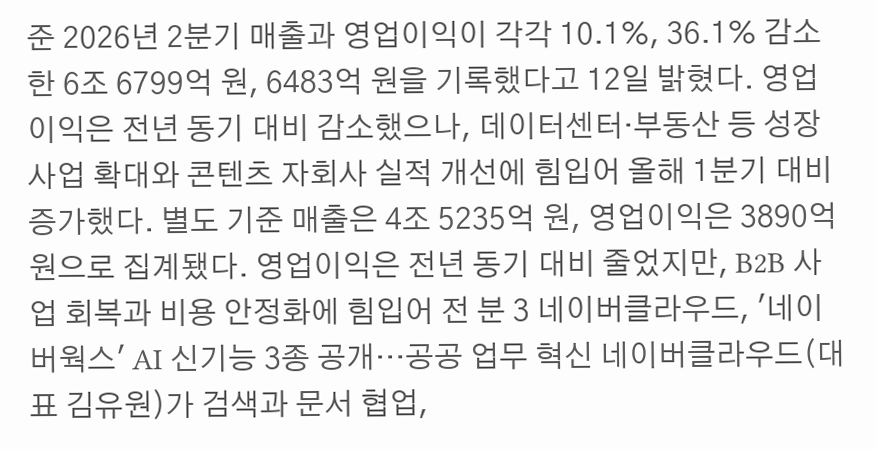준 2026년 2분기 매출과 영업이익이 각각 10.1%, 36.1% 감소한 6조 6799억 원, 6483억 원을 기록했다고 12일 밝혔다. 영업이익은 전년 동기 대비 감소했으나, 데이터센터·부동산 등 성장사업 확대와 콘텐츠 자회사 실적 개선에 힘입어 올해 1분기 대비 증가했다. 별도 기준 매출은 4조 5235억 원, 영업이익은 3890억 원으로 집계됐다. 영업이익은 전년 동기 대비 줄었지만, B2B 사업 회복과 비용 안정화에 힘입어 전 분 3 네이버클라우드, '네이버웍스' AI 신기능 3종 공개…공공 업무 혁신 네이버클라우드(대표 김유원)가 검색과 문서 협업,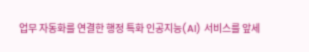업무 자동화를 연결한 행정 특화 인공지능(AI) 서비스를 앞세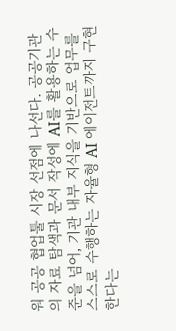워 공공 협업툴 시장 선점에 나선다. 공공기관의 자료 탐색과 문서 작성에 AI를 활용하는 수준을 넘어, 기관 내부 지식을 기반으로 업무를 스스로 수행하는 자율형 AI 에이전트까지 구현한다는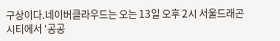구상이다.네이버클라우드는 오는 13일 오후 2시 서울드래곤시티에서 '공공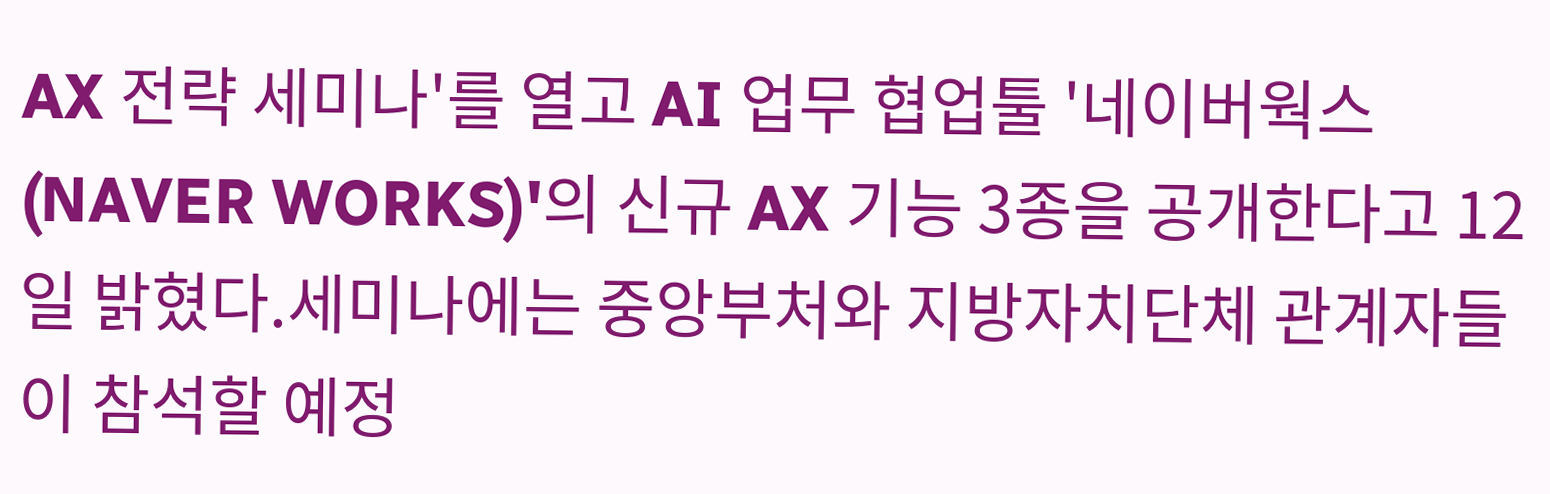AX 전략 세미나'를 열고 AI 업무 협업툴 '네이버웍스(NAVER WORKS)'의 신규 AX 기능 3종을 공개한다고 12일 밝혔다.세미나에는 중앙부처와 지방자치단체 관계자들이 참석할 예정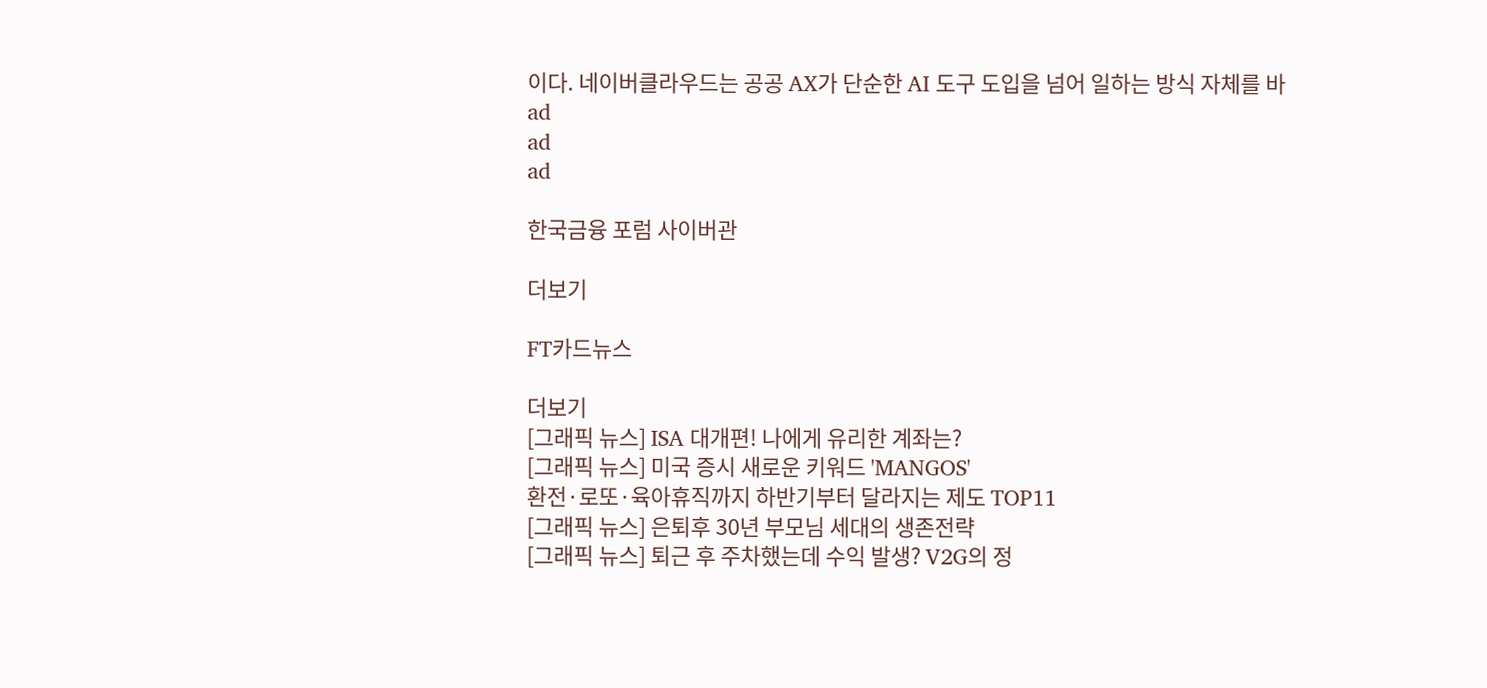이다. 네이버클라우드는 공공 AX가 단순한 AI 도구 도입을 넘어 일하는 방식 자체를 바
ad
ad
ad

한국금융 포럼 사이버관

더보기

FT카드뉴스

더보기
[그래픽 뉴스] ISA 대개편! 나에게 유리한 계좌는?
[그래픽 뉴스] 미국 증시 새로운 키워드 'MANGOS'
환전·로또·육아휴직까지 하반기부터 달라지는 제도 TOP11
[그래픽 뉴스] 은퇴후 30년 부모님 세대의 생존전략
[그래픽 뉴스] 퇴근 후 주차했는데 수익 발생? V2G의 정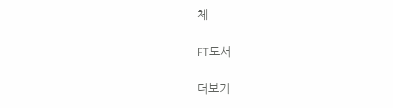체

FT도서

더보기